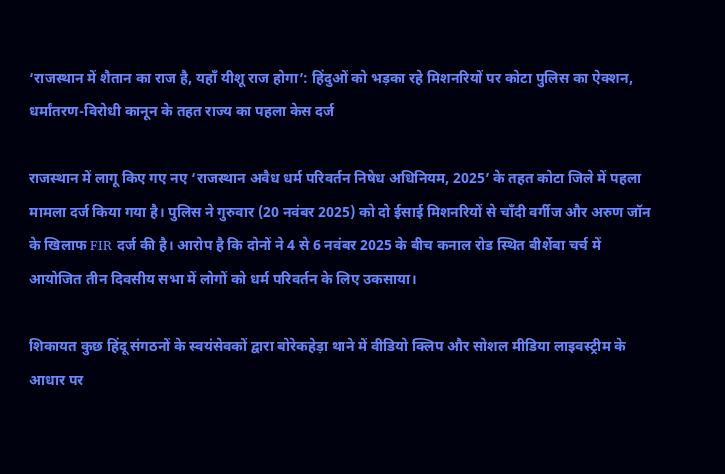‘राजस्थान में शैतान का राज है, यहाँ यीशू राज होगा’: हिंदुओं को भड़का रहे मिशनरियों पर कोटा पुलिस का ऐक्शन, धर्मांतरण-विरोधी कानून के तहत राज्य का पहला केस दर्ज

राजस्थान में लागू किए गए नए ‘राजस्थान अवैध धर्म परिवर्तन निषेध अधिनियम, 2025’ के तहत कोटा जिले में पहला मामला दर्ज किया गया है। पुलिस ने गुरुवार (20 नवंबर 2025) को दो ईसाई मिशनरियों से चाँदी वर्गीज और अरुण जॉन के खिलाफ FIR दर्ज की है। आरोप है कि दोनों ने 4 से 6 नवंबर 2025 के बीच कनाल रोड स्थित बीर्शेबा चर्च में आयोजित तीन दिवसीय सभा में लोगों को धर्म परिवर्तन के लिए उकसाया।

शिकायत कुछ हिंदू संगठनों के स्वयंसेवकों द्वारा बोरेकहेड़ा थाने में वीडियो क्लिप और सोशल मीडिया लाइवस्ट्रीम के आधार पर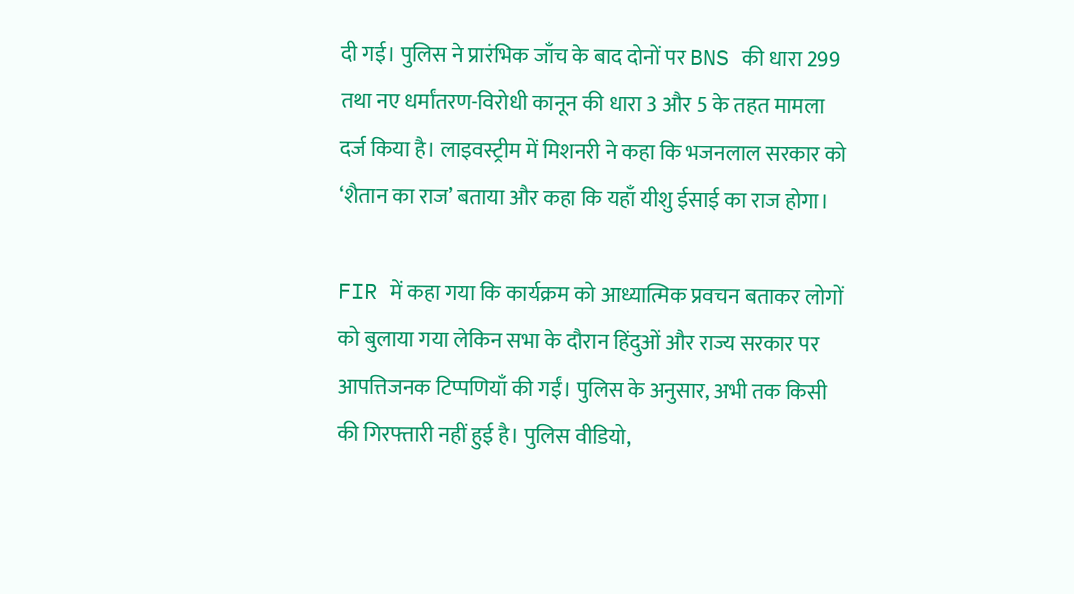दी गई। पुलिस ने प्रारंभिक जाँच के बाद दोनों पर BNS की धारा 299 तथा नए धर्मांतरण-विरोधी कानून की धारा 3 और 5 के तहत मामला दर्ज किया है। लाइवस्ट्रीम में मिशनरी ने कहा कि भजनलाल सरकार को ‘शैतान का राज’ बताया और कहा कि यहाँ यीशु ईसाई का राज होगा।

FIR में कहा गया कि कार्यक्रम को आध्यात्मिक प्रवचन बताकर लोगों को बुलाया गया लेकिन सभा के दौरान हिंदुओं और राज्य सरकार पर आपत्तिजनक टिप्पणियाँ की गईं। पुलिस के अनुसार, अभी तक किसी की गिरफ्तारी नहीं हुई है। पुलिस वीडियो,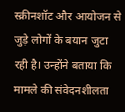स्क्रीनशॉट और आयोजन से जुड़े लोगों के बयान जुटा रही है। उन्होंने बताया कि मामले की संवेदनशीलता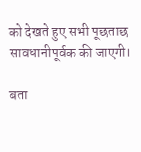को देखते हुए सभी पूछताछ सावधानीपूर्वक की जाएगी।

बता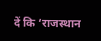दें कि ‘राजस्थान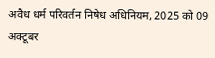अवैध धर्म परिवर्तन निषेध अधिनियम, 2025 को 09 अक्टूबर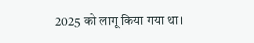2025 को लागू किया गया था।